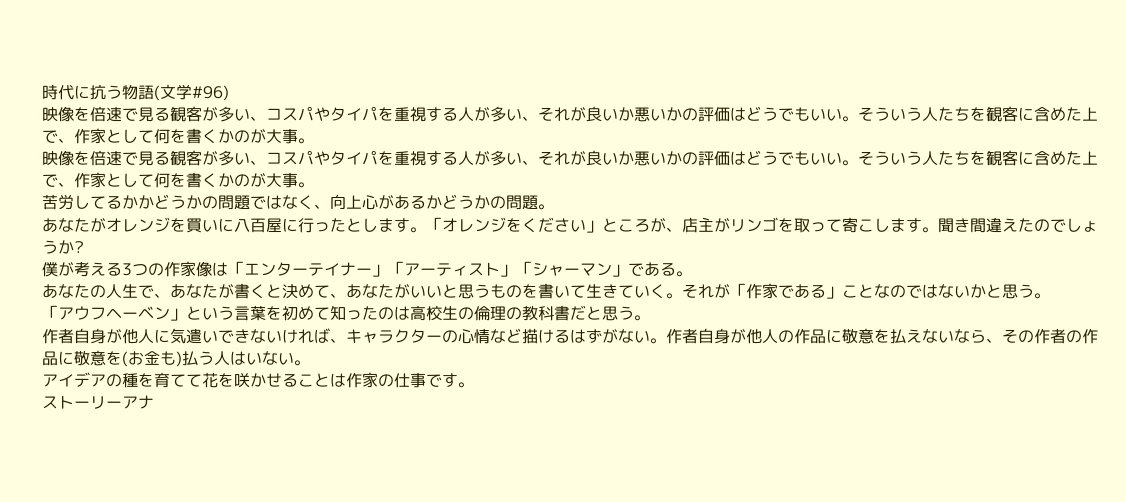時代に抗う物語(文学#96)
映像を倍速で見る観客が多い、コスパやタイパを重視する人が多い、それが良いか悪いかの評価はどうでもいい。そういう人たちを観客に含めた上で、作家として何を書くかのが大事。
映像を倍速で見る観客が多い、コスパやタイパを重視する人が多い、それが良いか悪いかの評価はどうでもいい。そういう人たちを観客に含めた上で、作家として何を書くかのが大事。
苦労してるかかどうかの問題ではなく、向上心があるかどうかの問題。
あなたがオレンジを買いに八百屋に行ったとします。「オレンジをください」ところが、店主がリンゴを取って寄こします。聞き間違えたのでしょうか?
僕が考える3つの作家像は「エンターテイナー」「アーティスト」「シャーマン」である。
あなたの人生で、あなたが書くと決めて、あなたがいいと思うものを書いて生きていく。それが「作家である」ことなのではないかと思う。
「アウフヘーベン」という言葉を初めて知ったのは高校生の倫理の教科書だと思う。
作者自身が他人に気遣いできないければ、キャラクターの心情など描けるはずがない。作者自身が他人の作品に敬意を払えないなら、その作者の作品に敬意を(お金も)払う人はいない。
アイデアの種を育てて花を咲かせることは作家の仕事です。
ストーリーアナ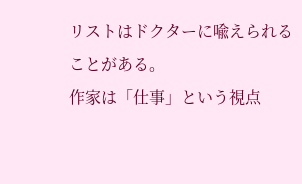リストはドクターに喩えられることがある。
作家は「仕事」という視点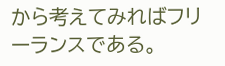から考えてみればフリーランスである。